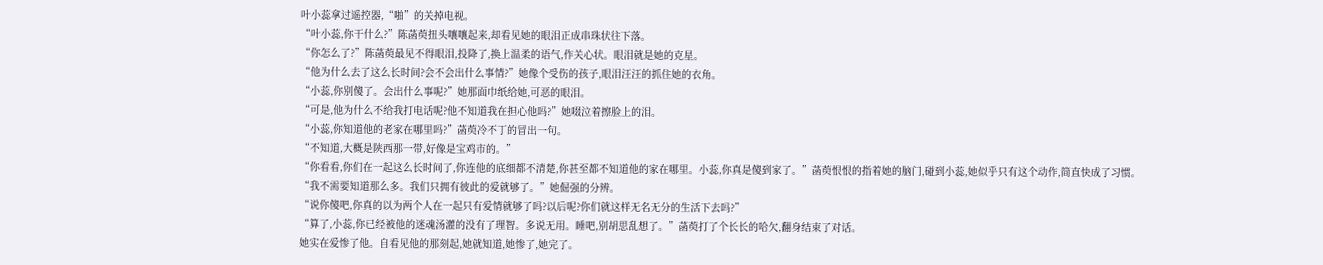叶小蕊拿过遥控器,“啪”的关掉电视。
“叶小蕊,你干什么?”陈菡萸扭头嚷嚷起来,却看见她的眼泪正成串珠状往下落。
“你怎么了?”陈菡萸最见不得眼泪,投降了,换上温柔的语气,作关心状。眼泪就是她的克星。
“他为什么去了这么长时间?会不会出什么事情?”她像个受伤的孩子,眼泪汪汪的抓住她的衣角。
“小蕊,你别傻了。会出什么事呢?”她那面巾纸给她,可恶的眼泪。
“可是,他为什么不给我打电话呢?他不知道我在担心他吗?”她啜泣着擦脸上的泪。
“小蕊,你知道他的老家在哪里吗?”菡萸冷不丁的冒出一句。
“不知道,大概是陕西那一带,好像是宝鸡市的。”
“你看看,你们在一起这么长时间了,你连他的底细都不清楚,你甚至都不知道他的家在哪里。小蕊,你真是傻到家了。”菡萸恨恨的指着她的脑门,碰到小蕊,她似乎只有这个动作,简直快成了习惯。
“我不需要知道那么多。我们只拥有彼此的爱就够了。”她倔强的分辨。
“说你傻吧,你真的以为两个人在一起只有爱情就够了吗?以后呢?你们就这样无名无分的生活下去吗?”
“算了,小蕊,你已经被他的迷魂汤灌的没有了理智。多说无用。睡吧,别胡思乱想了。”菡萸打了个长长的哈欠,翻身结束了对话。
她实在爱惨了他。自看见他的那刻起,她就知道,她惨了,她完了。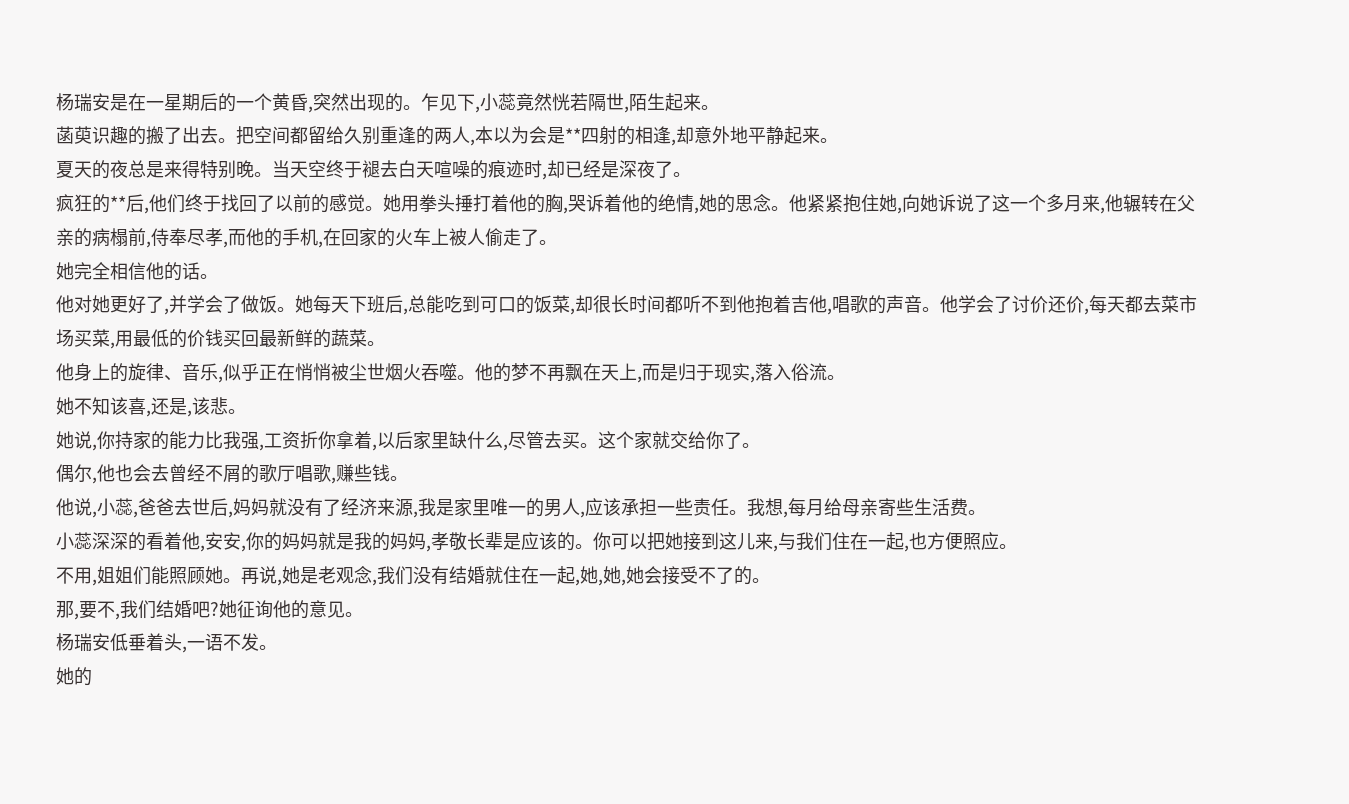杨瑞安是在一星期后的一个黄昏,突然出现的。乍见下,小蕊竟然恍若隔世,陌生起来。
菡萸识趣的搬了出去。把空间都留给久别重逢的两人,本以为会是**四射的相逢,却意外地平静起来。
夏天的夜总是来得特别晚。当天空终于褪去白天喧噪的痕迹时,却已经是深夜了。
疯狂的**后,他们终于找回了以前的感觉。她用拳头捶打着他的胸,哭诉着他的绝情,她的思念。他紧紧抱住她,向她诉说了这一个多月来,他辗转在父亲的病榻前,侍奉尽孝,而他的手机,在回家的火车上被人偷走了。
她完全相信他的话。
他对她更好了,并学会了做饭。她每天下班后,总能吃到可口的饭菜,却很长时间都听不到他抱着吉他,唱歌的声音。他学会了讨价还价,每天都去菜市场买菜,用最低的价钱买回最新鲜的蔬菜。
他身上的旋律、音乐,似乎正在悄悄被尘世烟火吞噬。他的梦不再飘在天上,而是归于现实,落入俗流。
她不知该喜,还是,该悲。
她说,你持家的能力比我强,工资折你拿着,以后家里缺什么,尽管去买。这个家就交给你了。
偶尔,他也会去曾经不屑的歌厅唱歌,赚些钱。
他说,小蕊,爸爸去世后,妈妈就没有了经济来源,我是家里唯一的男人,应该承担一些责任。我想,每月给母亲寄些生活费。
小蕊深深的看着他,安安,你的妈妈就是我的妈妈,孝敬长辈是应该的。你可以把她接到这儿来,与我们住在一起,也方便照应。
不用,姐姐们能照顾她。再说,她是老观念,我们没有结婚就住在一起,她,她,她会接受不了的。
那,要不,我们结婚吧?她征询他的意见。
杨瑞安低垂着头,一语不发。
她的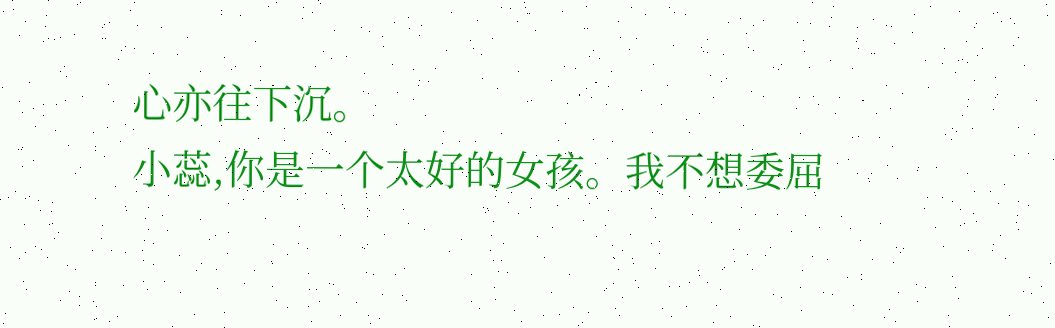心亦往下沉。
小蕊,你是一个太好的女孩。我不想委屈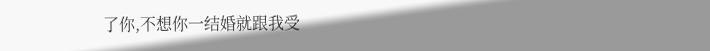了你,不想你一结婚就跟我受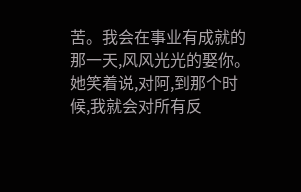苦。我会在事业有成就的那一天,风风光光的娶你。
她笑着说,对阿,到那个时候,我就会对所有反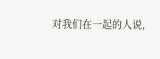对我们在一起的人说,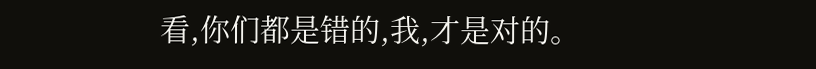看,你们都是错的,我,才是对的。